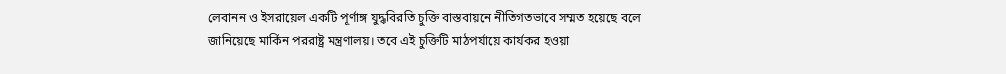লেবানন ও ইসরায়েল একটি পূর্ণাঙ্গ যুদ্ধবিরতি চুক্তি বাস্তবায়নে নীতিগতভাবে সম্মত হয়েছে বলে জানিয়েছে মার্কিন পররাষ্ট্র মন্ত্রণালয়। তবে এই চুক্তিটি মাঠপর্যায়ে কার্যকর হওয়া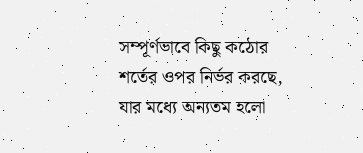সম্পূর্ণভাবে কিছু কঠোর শর্তের ওপর নির্ভর করছে, যার মধ্যে অন্যতম হলো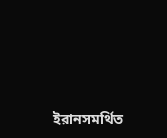ইরানসমর্থিত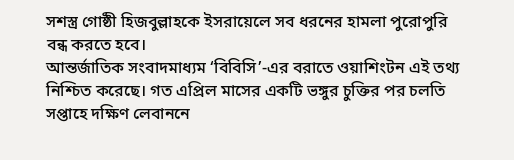সশস্ত্র গোষ্ঠী হিজবুল্লাহকে ইসরায়েলে সব ধরনের হামলা পুরোপুরি বন্ধ করতে হবে।
আন্তর্জাতিক সংবাদমাধ্যম ‘বিবিসি’-এর বরাতে ওয়াশিংটন এই তথ্য নিশ্চিত করেছে। গত এপ্রিল মাসের একটি ভঙ্গুর চুক্তির পর চলতি সপ্তাহে দক্ষিণ লেবাননে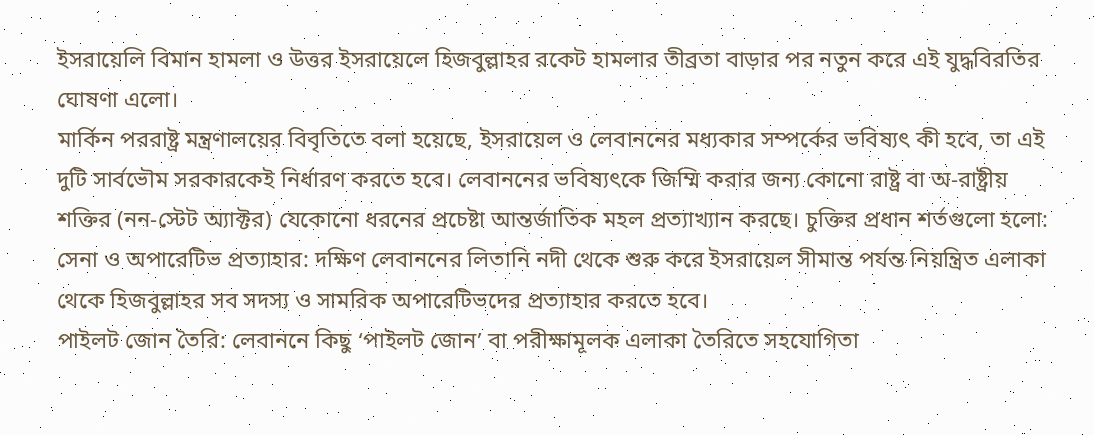ইসরায়েলি বিমান হামলা ও উত্তর ইসরায়েলে হিজবুল্লাহর রকেট হামলার তীব্রতা বাড়ার পর নতুন করে এই যুদ্ধবিরতির ঘোষণা এলো।
মার্কিন পররাষ্ট্র মন্ত্রণালয়ের বিবৃতিতে বলা হয়েছে, ইসরায়েল ও লেবাননের মধ্যকার সম্পর্কের ভবিষ্যৎ কী হবে, তা এই দুটি সার্বভৌম সরকারকেই নির্ধারণ করতে হবে। লেবাননের ভবিষ্যৎকে জিম্মি করার জন্য কোনো রাষ্ট্র বা অ-রাষ্ট্রীয় শক্তির (নন-স্টেট অ্যাক্টর) যেকোনো ধরনের প্রচেষ্টা আন্তর্জাতিক মহল প্রত্যাখ্যান করছে। চুক্তির প্রধান শর্তগুলো হলো:
সেনা ও অপারেটিভ প্রত্যাহার: দক্ষিণ লেবাননের লিতানি নদী থেকে শুরু করে ইসরায়েল সীমান্ত পর্যন্ত নিয়ন্ত্রিত এলাকা থেকে হিজবুল্লাহর সব সদস্য ও সামরিক অপারেটিভদের প্রত্যাহার করতে হবে।
পাইলট জোন তৈরি: লেবাননে কিছু ‘পাইলট জোন’ বা পরীক্ষামূলক এলাকা তৈরিতে সহযোগিতা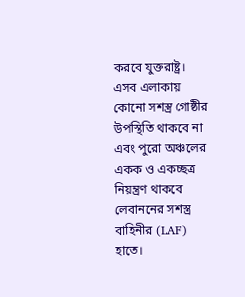করবে যুক্তরাষ্ট্র। এসব এলাকায় কোনো সশস্ত্র গোষ্ঠীর উপস্থিতি থাকবে না এবং পুরো অঞ্চলের একক ও একচ্ছত্র নিয়ন্ত্রণ থাকবে লেবাননের সশস্ত্র বাহিনীর (LAF) হাতে।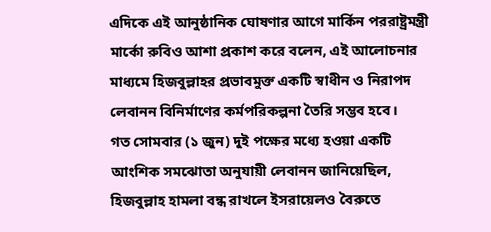এদিকে এই আনুষ্ঠানিক ঘোষণার আগে মার্কিন পররাষ্ট্রমন্ত্রী মার্কো রুবিও আশা প্রকাশ করে বলেন, এই আলোচনার মাধ্যমে হিজবুল্লাহর প্রভাবমুক্ত একটি স্বাধীন ও নিরাপদ লেবানন বিনির্মাণের কর্মপরিকল্পনা তৈরি সম্ভব হবে।
গত সোমবার (১ জুন) দুই পক্ষের মধ্যে হওয়া একটি আংশিক সমঝোতা অনুযায়ী লেবানন জানিয়েছিল, হিজবুল্লাহ হামলা বন্ধ রাখলে ইসরায়েলও বৈরুতে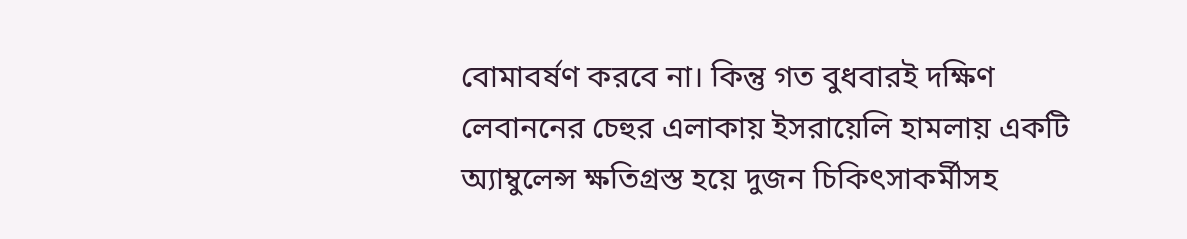বোমাবর্ষণ করবে না। কিন্তু গত বুধবারই দক্ষিণ লেবাননের চেহুর এলাকায় ইসরায়েলি হামলায় একটি অ্যাম্বুলেন্স ক্ষতিগ্রস্ত হয়ে দুজন চিকিৎসাকর্মীসহ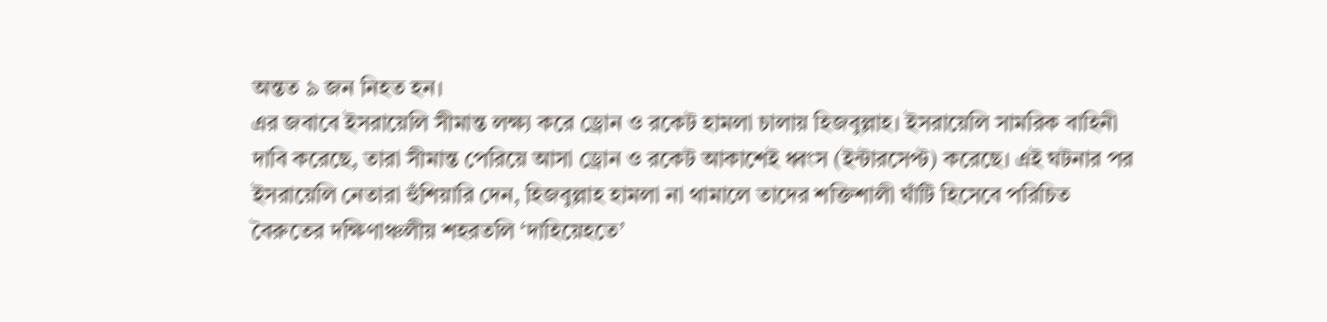অন্তত ৯ জন নিহত হন।
এর জবাবে ইসরায়েলি সীমান্ত লক্ষ্য করে ড্রোন ও রকেট হামলা চালায় হিজবুল্লাহ। ইসরায়েলি সামরিক বাহিনী দাবি করেছে, তারা সীমান্ত পেরিয়ে আসা ড্রোন ও রকেট আকাশেই ধ্বংস (ইন্টারসেপ্ট) করেছে। এই ঘটনার পর ইসরায়েলি নেতারা হুঁশিয়ারি দেন, হিজবুল্লাহ হামলা না থামালে তাদের শক্তিশালী ঘাঁটি হিসেবে পরিচিত বৈরুতের দক্ষিণাঞ্চলীয় শহরতলি ‘দাহিয়েহতে’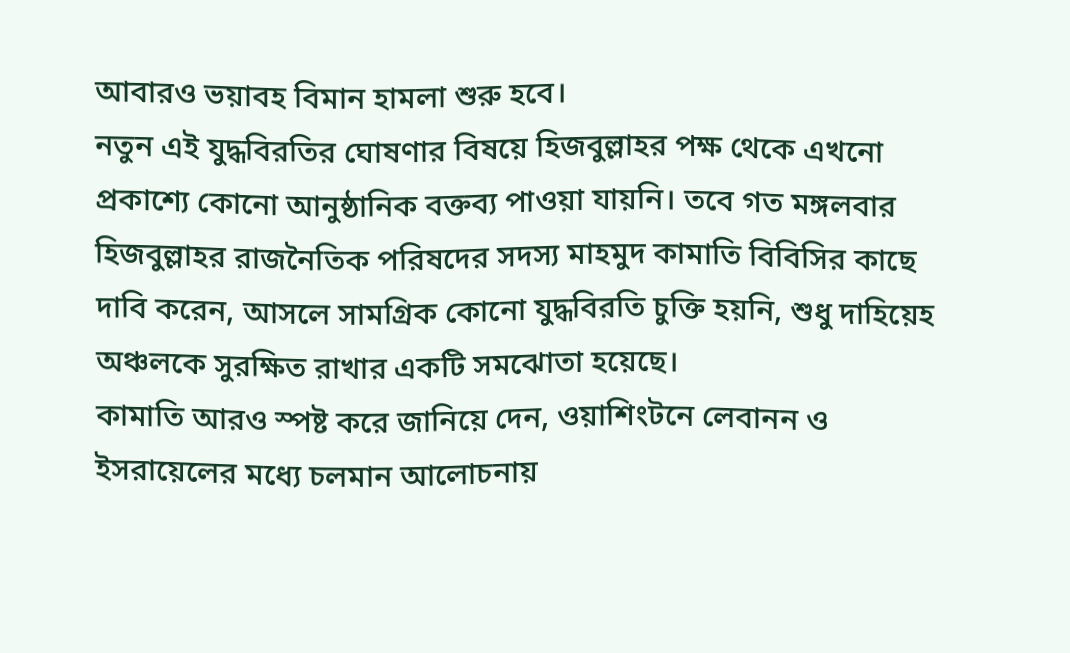আবারও ভয়াবহ বিমান হামলা শুরু হবে।
নতুন এই যুদ্ধবিরতির ঘোষণার বিষয়ে হিজবুল্লাহর পক্ষ থেকে এখনো প্রকাশ্যে কোনো আনুষ্ঠানিক বক্তব্য পাওয়া যায়নি। তবে গত মঙ্গলবার হিজবুল্লাহর রাজনৈতিক পরিষদের সদস্য মাহমুদ কামাতি বিবিসির কাছে দাবি করেন, আসলে সামগ্রিক কোনো যুদ্ধবিরতি চুক্তি হয়নি, শুধু দাহিয়েহ অঞ্চলকে সুরক্ষিত রাখার একটি সমঝোতা হয়েছে।
কামাতি আরও স্পষ্ট করে জানিয়ে দেন, ওয়াশিংটনে লেবানন ও ইসরায়েলের মধ্যে চলমান আলোচনায়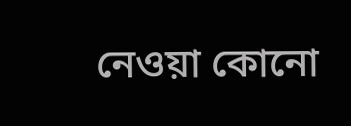নেওয়া কোনো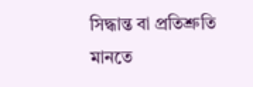সিদ্ধান্ত বা প্রতিশ্রুতি মানতে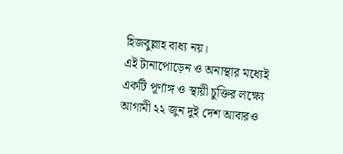হিজবুল্লাহ বাধ্য নয়।
এই টানাপোড়েন ও অনাস্থার মধ্যেই একটি পূর্ণাঙ্গ ও স্থায়ী চুক্তির লক্ষ্যে আগামী ২২ জুন দুই দেশ আবারও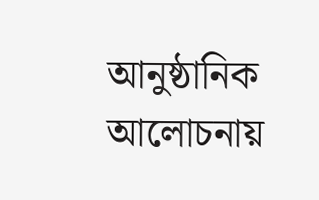আনুষ্ঠানিক আলোচনায়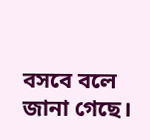বসবে বলে জানা গেছে।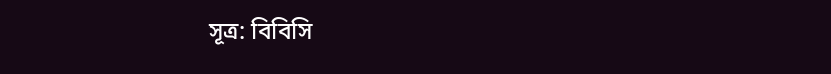সূত্র: বিবিসি